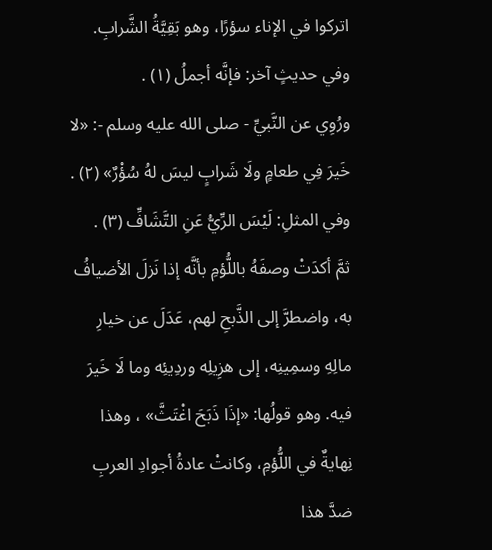اتركوا في الإناء سؤرًا، وهو بَقِيَّةُ الشَّرابِ. وفي حديثٍ آخر: فإنَّه أجملُ (١) .
ورُوِي عن النَّبيِّ - صلى الله عليه وسلم -: «لا خَيرَ فِي طعامٍ ولَا شَرابٍ ليسَ لهُ سُؤْرٌ» (٢) .
وفي المثلِ: لَيْسَ الرِّيُّ عَنِ التَّشَافِّ (٣) .
ثمَّ أكدَتْ وصفَهُ باللُّؤمِ بأنَّه إذا نَزلَ الأضيافُ به، واضطرَّ إلى الذَّبحِ لهم، عَدَلَ عن خيارِ مالِهِ وسمِينِه، إلى هزِيلِه وردِيئِه وما لَا خَيرَ فيه. وهو قولُها: «إذَا ذَبَحَ اغْتَثَّ» ، وهذا نِهايةٌ في اللُّؤمِ، وكانتْ عادةُ أجوادِ العربِ ضدَّ هذا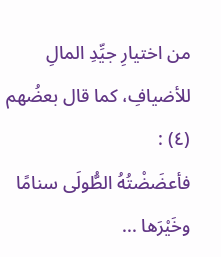من اختيارِ جيِّدِ المالِ للأضيافِ، كما قال بعضُهم (٤) :
فأعضَضْتُهُ الطُّولَى سنامًا وخَيْرَها ...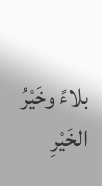بلاءً وخَيْرُ الخَيْرِ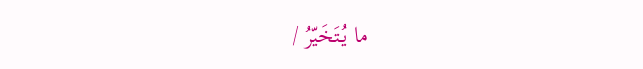ما يُتَخَيّرُ /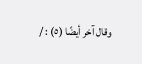وقال آخر أيضًا (٥) : /